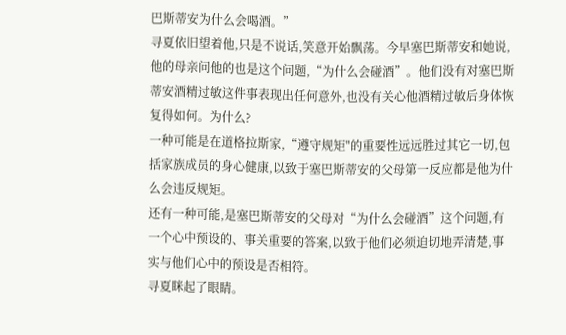巴斯蒂安为什么会喝酒。”
寻夏依旧望着他,只是不说话,笑意开始飘荡。今早塞巴斯蒂安和她说,他的母亲问他的也是这个问题,“为什么会碰酒”。他们没有对塞巴斯蒂安酒精过敏这件事表现出任何意外,也没有关心他酒精过敏后身体恢复得如何。为什么?
一种可能是在道格拉斯家,“遵守规矩"的重要性远远胜过其它一切,包括家族成员的身心健康,以致于塞巴斯蒂安的父母第一反应都是他为什么会违反规矩。
还有一种可能,是塞巴斯蒂安的父母对“为什么会碰酒”这个问题,有一个心中预设的、事关重要的答案,以致于他们必须迫切地弄清楚,事实与他们心中的预设是否相符。
寻夏眯起了眼睛。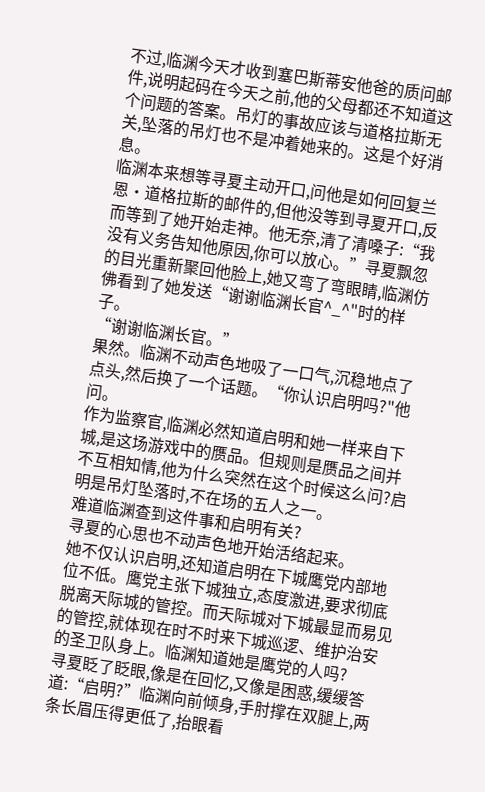不过,临渊今天才收到塞巴斯蒂安他爸的质问邮件,说明起码在今天之前,他的父母都还不知道这个问题的答案。吊灯的事故应该与道格拉斯无关,坠落的吊灯也不是冲着她来的。这是个好消息。
临渊本来想等寻夏主动开口,问他是如何回复兰恩·道格拉斯的邮件的,但他没等到寻夏开口,反而等到了她开始走神。他无奈,清了清嗓子:“我没有义务告知他原因,你可以放心。”寻夏飘忽的目光重新聚回他脸上,她又弯了弯眼睛,临渊仿佛看到了她发送“谢谢临渊长官^_^"时的样子。
“谢谢临渊长官。”
果然。临渊不动声色地吸了一口气,沉稳地点了点头,然后换了一个话题。“你认识启明吗?"他问。
作为监察官,临渊必然知道启明和她一样来自下城,是这场游戏中的赝品。但规则是赝品之间并不互相知情,他为什么突然在这个时候这么问?启明是吊灯坠落时,不在场的五人之一。
难道临渊查到这件事和启明有关?
寻夏的心思也不动声色地开始活络起来。
她不仅认识启明,还知道启明在下城鹰党内部地位不低。鹰党主张下城独立,态度激进,要求彻底脱离天际城的管控。而天际城对下城最显而易见的管控,就体现在时不时来下城巡逻、维护治安的圣卫队身上。临渊知道她是鹰党的人吗?
寻夏眨了眨眼,像是在回忆,又像是困惑,缓缓答道:“启明?”临渊向前倾身,手肘撑在双腿上,两条长眉压得更低了,抬眼看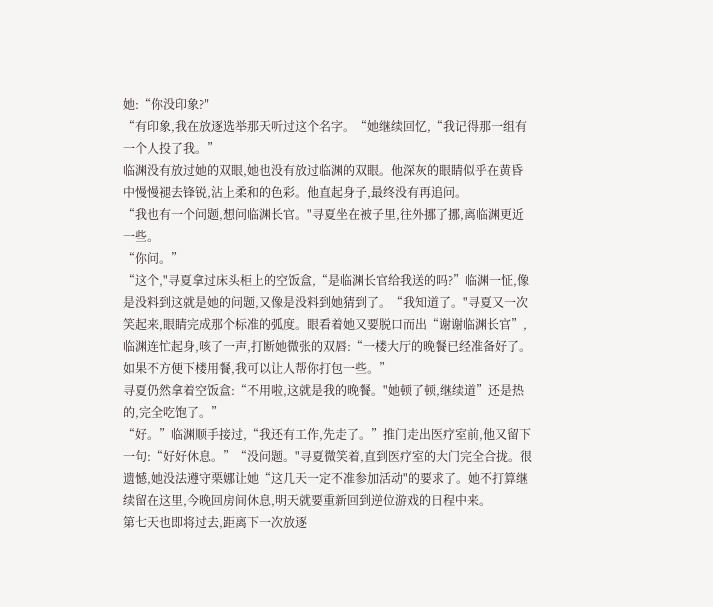她:“你没印象?″
“有印象,我在放逐选举那天听过这个名字。“她继续回忆,“我记得那一组有一个人投了我。”
临渊没有放过她的双眼,她也没有放过临渊的双眼。他深灰的眼睛似乎在黄昏中慢慢褪去锋锐,沾上柔和的色彩。他直起身子,最终没有再追问。
“我也有一个问题,想问临渊长官。"寻夏坐在被子里,往外挪了挪,离临渊更近一些。
“你问。”
“这个,"寻夏拿过床头柜上的空饭盒,“是临渊长官给我送的吗?”临渊一怔,像是没料到这就是她的问题,又像是没料到她猜到了。“我知道了。"寻夏又一次笑起来,眼睛完成那个标准的弧度。眼看着她又要脱口而出“谢谢临渊长官”,临渊连忙起身,咳了一声,打断她微张的双唇:“一楼大厅的晚餐已经准备好了。如果不方便下楼用餐,我可以让人帮你打包一些。”
寻夏仍然拿着空饭盒:“不用啦,这就是我的晚餐。"她顿了顿,继续道”还是热的,完全吃饱了。”
“好。”临渊顺手接过,“我还有工作,先走了。”推门走出医疗室前,他又留下一句:“好好休息。”“没问题。"寻夏微笑着,直到医疗室的大门完全合拢。很遗憾,她没法遵守栗娜让她“这几天一定不准参加活动"的要求了。她不打算继续留在这里,今晚回房间休息,明天就要重新回到逆位游戏的日程中来。
第七天也即将过去,距离下一次放逐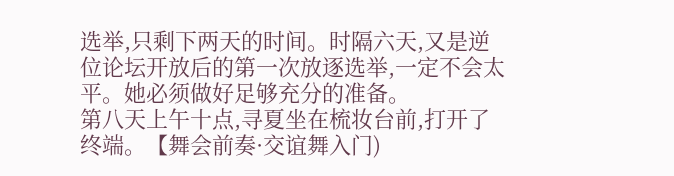选举,只剩下两天的时间。时隔六天,又是逆位论坛开放后的第一次放逐选举,一定不会太平。她必须做好足够充分的准备。
第八天上午十点,寻夏坐在梳妆台前,打开了终端。【舞会前奏·交谊舞入门)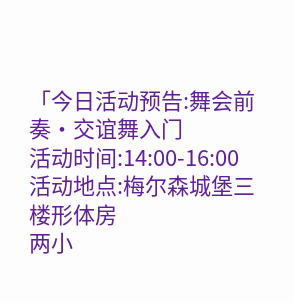「今日活动预告:舞会前奏·交谊舞入门
活动时间:14:00-16:00
活动地点:梅尔森城堡三楼形体房
两小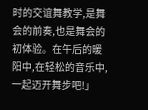时的交谊舞教学,是舞会的前奏,也是舞会的初体验。在午后的暖阳中,在轻松的音乐中,一起迈开舞步吧!」